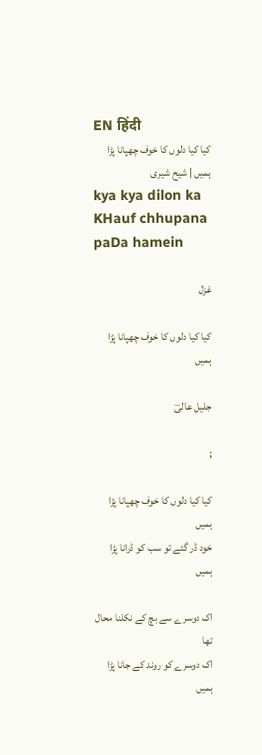EN हिंदी
کیا کیا دلوں کا خوف چھپانا پڑا ہمیں | شیح شیری
kya kya dilon ka KHauf chhupana paDa hamein

غزل

کیا کیا دلوں کا خوف چھپانا پڑا ہمیں

جلیل عالیؔ

;

کیا کیا دلوں کا خوف چھپانا پڑا ہمیں
خود ڈر گئے تو سب کو ڈرانا پڑا ہمیں

اک دوسرے سے بچ کے نکلنا محال تھا
اک دوسرے کو روند کے جانا پڑا ہمیں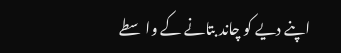اپنے دیے کو چاند بتانے کے واسطے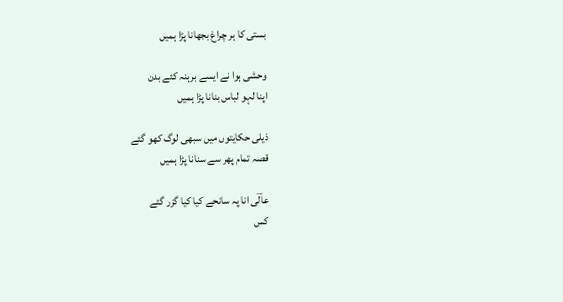بستی کا ہر چراغ بجھانا پڑا ہمیں

وحشی ہوا نے ایسے برہنہ کئے بدن
اپنا لہو لباس بنانا پڑا ہمیں

ذیلی حکایتوں میں سبھی لوگ کھو گئے
قصہ تمام پھر سے سنانا پڑا ہمیں

عالؔی انا پہ سانحے کیا کیا گزر گئے
کس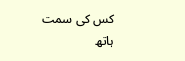کس کی سمت ہاتھ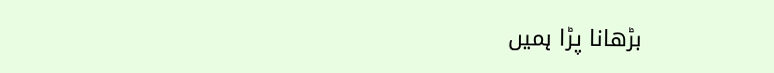بڑھانا پڑا ہمیں